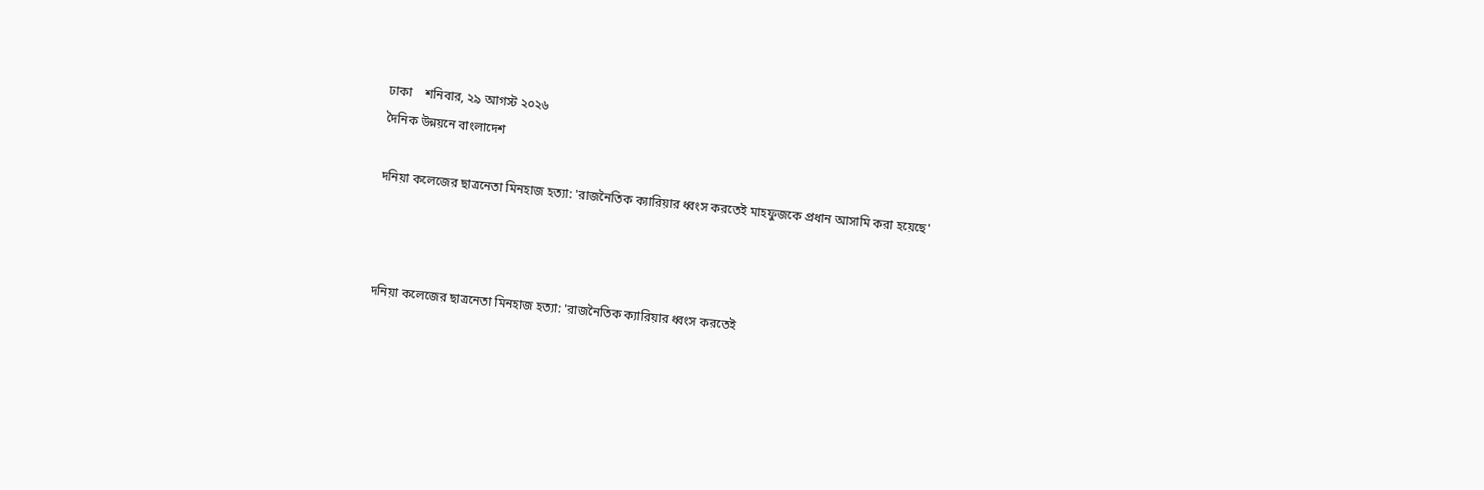ঢাকা    শনিবার, ২৯ আগস্ট ২০২৬
দৈনিক উন্নয়নে বাংলাদেশ

দনিয়া কলেজের ছাত্রনেতা মিনহাজ হত্যা: 'রাজনৈতিক ক্যারিয়ার ধ্বংস করতেই মাহফুজকে প্রধান আসামি করা হয়েছে'



দনিয়া কলেজের ছাত্রনেতা মিনহাজ হত্যা: 'রাজনৈতিক ক্যারিয়ার ধ্বংস করতেই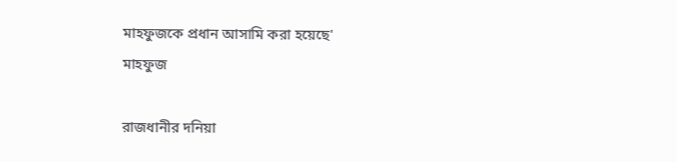মাহফুজকে প্রধান আসামি করা হয়েছে'
মাহফুজ

রাজধানীর দনিয়া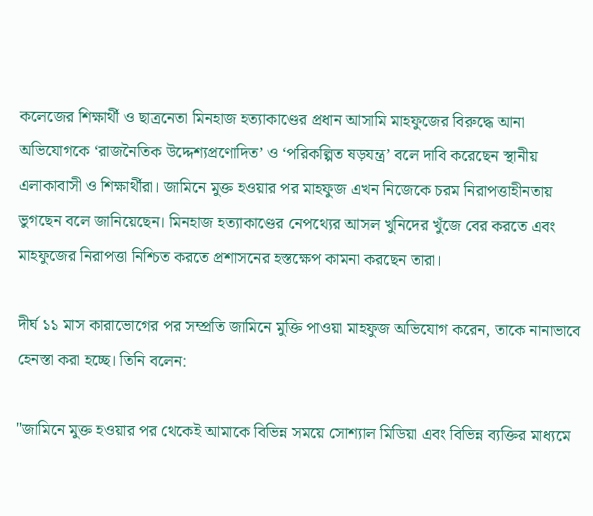কলেজের শিক্ষার্থী ও ছাত্রনেতা মিনহাজ হত্যাকাণ্ডের প্রধান আসামি মাহফুজের বিরুদ্ধে আনা অভিযোগকে ‘রাজনৈতিক উদ্দেশ্যপ্রণোদিত’ ও ‘পরিকল্পিত ষড়যন্ত্র’ বলে দাবি করেছেন স্থানীয় এলাকাবাসী ও শিক্ষার্থীরা। জামিনে মুক্ত হওয়ার পর মাহফুজ এখন নিজেকে চরম নিরাপত্তাহীনতায় ভুগছেন বলে জানিয়েছেন। মিনহাজ হত্যাকাণ্ডের নেপথ্যের আসল খুনিদের খুঁজে বের করতে এবং মাহফুজের নিরাপত্তা নিশ্চিত করতে প্রশাসনের হস্তক্ষেপ কামনা করছেন তারা।

দীর্ঘ ১১ মাস কারাভোগের পর সম্প্রতি জামিনে মুক্তি পাওয়া মাহফুজ অভিযোগ করেন, তাকে নানাভাবে হেনস্তা করা হচ্ছে। তিনি বলেন:

"জামিনে মুক্ত হওয়ার পর থেকেই আমাকে বিভিন্ন সময়ে সোশ্যাল মিডিয়া এবং বিভিন্ন ব্যক্তির মাধ্যমে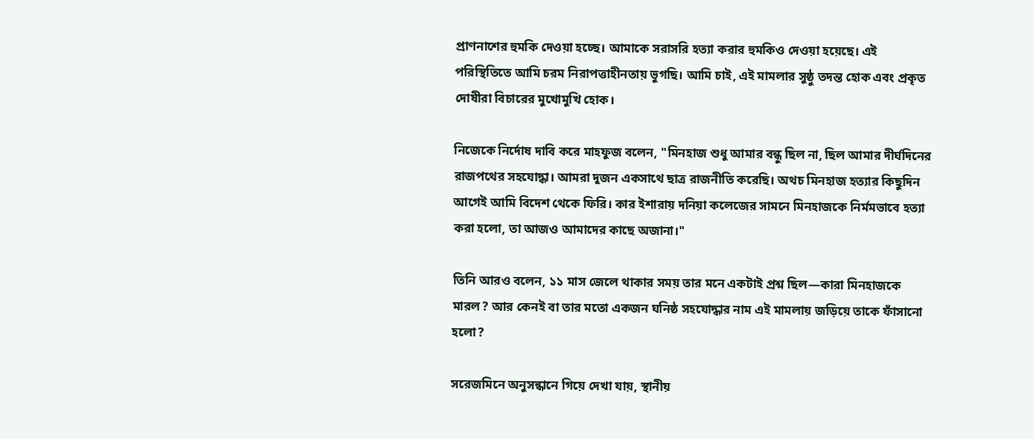প্রাণনাশের হুমকি দেওয়া হচ্ছে। আমাকে সরাসরি হত্যা করার হুমকিও দেওয়া হয়েছে। এই পরিস্থিতিতে আমি চরম নিরাপত্তাহীনতায় ভুগছি। আমি চাই, এই মামলার সুষ্ঠু তদন্ত হোক এবং প্রকৃত দোষীরা বিচারের মুখোমুখি হোক।

নিজেকে নির্দোষ দাবি করে মাহফুজ বলেন, "মিনহাজ শুধু আমার বন্ধু ছিল না, ছিল আমার দীর্ঘদিনের রাজপথের সহযোদ্ধা। আমরা দুজন একসাথে ছাত্র রাজনীতি করেছি। অথচ মিনহাজ হত্যার কিছুদিন আগেই আমি বিদেশ থেকে ফিরি। কার ইশারায় দনিয়া কলেজের সামনে মিনহাজকে নির্মমভাবে হত্যা করা হলো, তা আজও আমাদের কাছে অজানা।"

তিনি আরও বলেন, ১১ মাস জেলে থাকার সময় তার মনে একটাই প্রশ্ন ছিল—কারা মিনহাজকে মারল? আর কেনই বা তার মতো একজন ঘনিষ্ঠ সহযোদ্ধার নাম এই মামলায় জড়িয়ে তাকে ফাঁসানো হলো?

সরেজমিনে অনুসন্ধানে গিয়ে দেখা যায়, স্থানীয়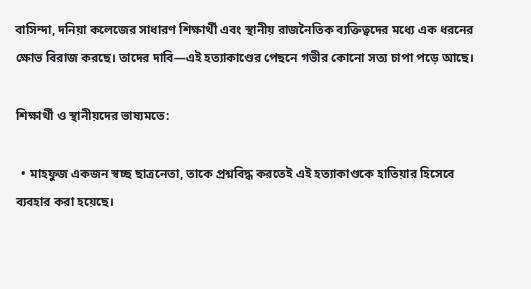বাসিন্দা, দনিয়া কলেজের সাধারণ শিক্ষার্থী এবং স্থানীয় রাজনৈতিক ব্যক্তিত্বদের মধ্যে এক ধরনের ক্ষোভ বিরাজ করছে। তাদের দাবি—এই হত্যাকাণ্ডের পেছনে গভীর কোনো সত্য চাপা পড়ে আছে।

শিক্ষার্থী ও স্থানীয়দের ভাষ্যমতে:

  • মাহফুজ একজন স্বচ্ছ ছাত্রনেতা, তাকে প্রশ্নবিদ্ধ করতেই এই হত্যাকাণ্ডকে হাতিয়ার হিসেবে ব্যবহার করা হয়েছে।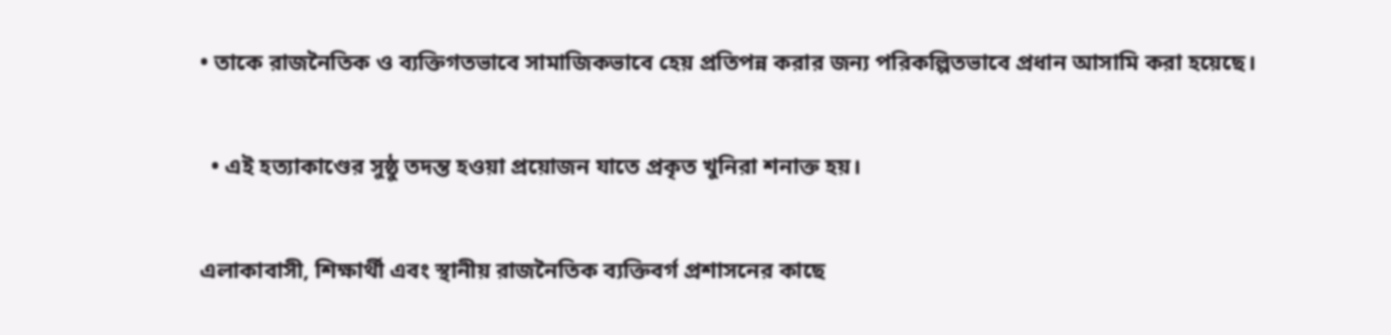• তাকে রাজনৈতিক ও ব্যক্তিগতভাবে সামাজিকভাবে হেয় প্রতিপন্ন করার জন্য পরিকল্পিতভাবে প্রধান আসামি করা হয়েছে।

  • এই হত্যাকাণ্ডের সুষ্ঠু তদন্ত হওয়া প্রয়োজন যাতে প্রকৃত খুনিরা শনাক্ত হয়।

এলাকাবাসী, শিক্ষার্থী এবং স্থানীয় রাজনৈতিক ব্যক্তিবর্গ প্রশাসনের কাছে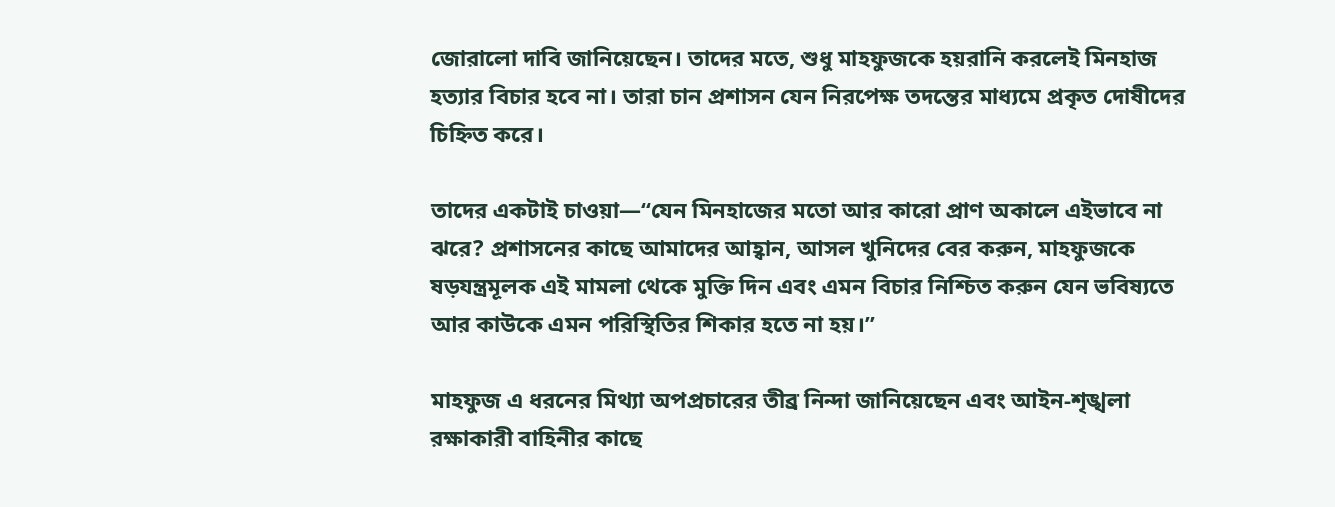জোরালো দাবি জানিয়েছেন। তাদের মতে, শুধু মাহফুজকে হয়রানি করলেই মিনহাজ হত্যার বিচার হবে না। তারা চান প্রশাসন যেন নিরপেক্ষ তদন্তের মাধ্যমে প্রকৃত দোষীদের চিহ্নিত করে।

তাদের একটাই চাওয়া—“যেন মিনহাজের মতো আর কারো প্রাণ অকালে এইভাবে না ঝরে? প্রশাসনের কাছে আমাদের আহ্বান, আসল খুনিদের বের করুন, মাহফুজকে ষড়যন্ত্রমূলক এই মামলা থেকে মুক্তি দিন এবং এমন বিচার নিশ্চিত করুন যেন ভবিষ্যতে আর কাউকে এমন পরিস্থিতির শিকার হতে না হয়।”

মাহফুজ এ ধরনের মিথ্যা অপপ্রচারের তীব্র নিন্দা জানিয়েছেন এবং আইন-শৃঙ্খলা রক্ষাকারী বাহিনীর কাছে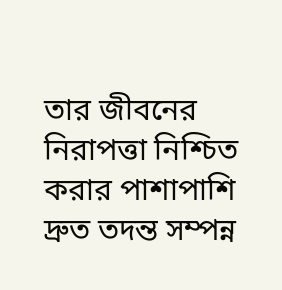তার জীবনের নিরাপত্তা নিশ্চিত করার পাশাপাশি দ্রুত তদন্ত সম্পন্ন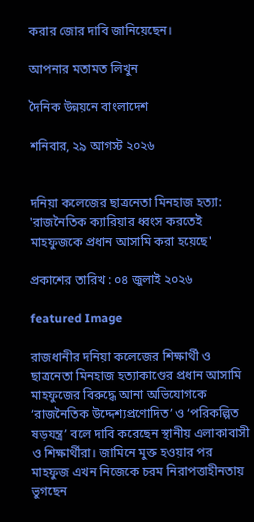করার জোর দাবি জানিয়েছেন।

আপনার মতামত লিখুন

দৈনিক উন্নয়নে বাংলাদেশ

শনিবার, ২৯ আগস্ট ২০২৬


দনিয়া কলেজের ছাত্রনেতা মিনহাজ হত্যা: 'রাজনৈতিক ক্যারিয়ার ধ্বংস করতেই মাহফুজকে প্রধান আসামি করা হয়েছে'

প্রকাশের তারিখ : ০৪ জুলাই ২০২৬

featured Image

রাজধানীর দনিয়া কলেজের শিক্ষার্থী ও ছাত্রনেতা মিনহাজ হত্যাকাণ্ডের প্রধান আসামি মাহফুজের বিরুদ্ধে আনা অভিযোগকে ‘রাজনৈতিক উদ্দেশ্যপ্রণোদিত’ ও ‘পরিকল্পিত ষড়যন্ত্র’ বলে দাবি করেছেন স্থানীয় এলাকাবাসী ও শিক্ষার্থীরা। জামিনে মুক্ত হওয়ার পর মাহফুজ এখন নিজেকে চরম নিরাপত্তাহীনতায় ভুগছেন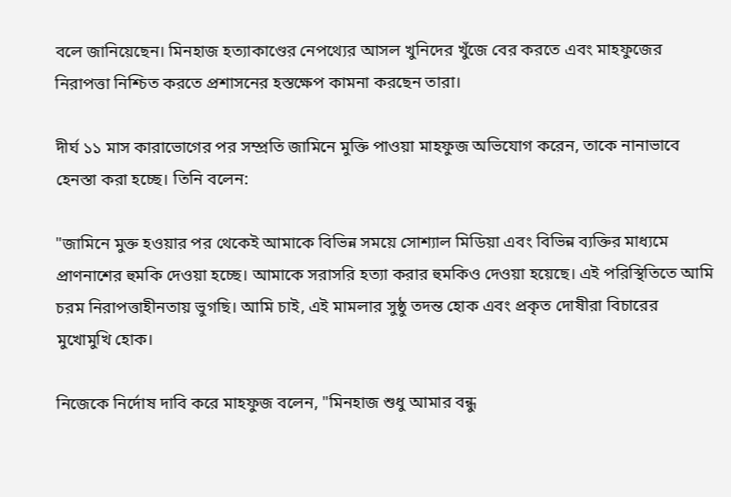বলে জানিয়েছেন। মিনহাজ হত্যাকাণ্ডের নেপথ্যের আসল খুনিদের খুঁজে বের করতে এবং মাহফুজের নিরাপত্তা নিশ্চিত করতে প্রশাসনের হস্তক্ষেপ কামনা করছেন তারা।

দীর্ঘ ১১ মাস কারাভোগের পর সম্প্রতি জামিনে মুক্তি পাওয়া মাহফুজ অভিযোগ করেন, তাকে নানাভাবে হেনস্তা করা হচ্ছে। তিনি বলেন:

"জামিনে মুক্ত হওয়ার পর থেকেই আমাকে বিভিন্ন সময়ে সোশ্যাল মিডিয়া এবং বিভিন্ন ব্যক্তির মাধ্যমে প্রাণনাশের হুমকি দেওয়া হচ্ছে। আমাকে সরাসরি হত্যা করার হুমকিও দেওয়া হয়েছে। এই পরিস্থিতিতে আমি চরম নিরাপত্তাহীনতায় ভুগছি। আমি চাই, এই মামলার সুষ্ঠু তদন্ত হোক এবং প্রকৃত দোষীরা বিচারের মুখোমুখি হোক।

নিজেকে নির্দোষ দাবি করে মাহফুজ বলেন, "মিনহাজ শুধু আমার বন্ধু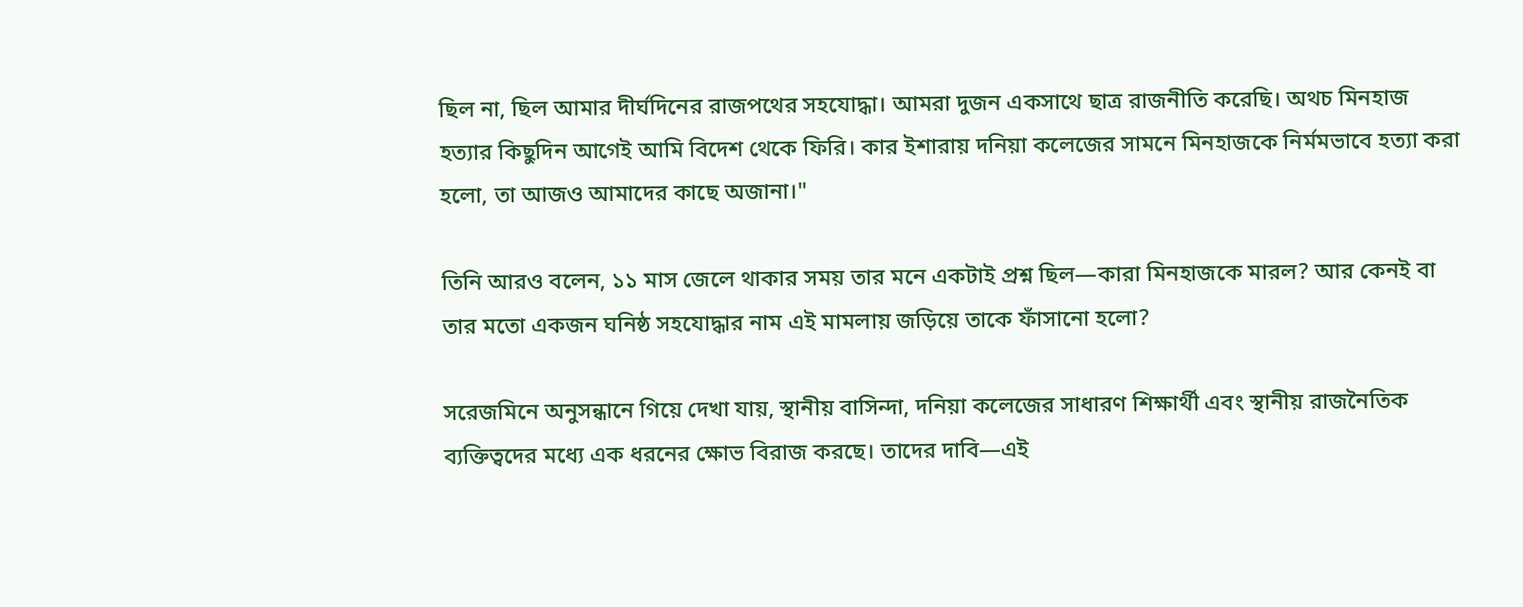ছিল না, ছিল আমার দীর্ঘদিনের রাজপথের সহযোদ্ধা। আমরা দুজন একসাথে ছাত্র রাজনীতি করেছি। অথচ মিনহাজ হত্যার কিছুদিন আগেই আমি বিদেশ থেকে ফিরি। কার ইশারায় দনিয়া কলেজের সামনে মিনহাজকে নির্মমভাবে হত্যা করা হলো, তা আজও আমাদের কাছে অজানা।"

তিনি আরও বলেন, ১১ মাস জেলে থাকার সময় তার মনে একটাই প্রশ্ন ছিল—কারা মিনহাজকে মারল? আর কেনই বা তার মতো একজন ঘনিষ্ঠ সহযোদ্ধার নাম এই মামলায় জড়িয়ে তাকে ফাঁসানো হলো?

সরেজমিনে অনুসন্ধানে গিয়ে দেখা যায়, স্থানীয় বাসিন্দা, দনিয়া কলেজের সাধারণ শিক্ষার্থী এবং স্থানীয় রাজনৈতিক ব্যক্তিত্বদের মধ্যে এক ধরনের ক্ষোভ বিরাজ করছে। তাদের দাবি—এই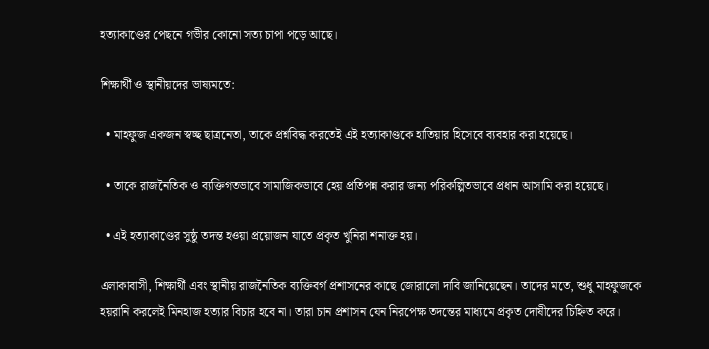হত্যাকাণ্ডের পেছনে গভীর কোনো সত্য চাপা পড়ে আছে।

শিক্ষার্থী ও স্থানীয়দের ভাষ্যমতে:

  • মাহফুজ একজন স্বচ্ছ ছাত্রনেতা, তাকে প্রশ্নবিদ্ধ করতেই এই হত্যাকাণ্ডকে হাতিয়ার হিসেবে ব্যবহার করা হয়েছে।

  • তাকে রাজনৈতিক ও ব্যক্তিগতভাবে সামাজিকভাবে হেয় প্রতিপন্ন করার জন্য পরিকল্পিতভাবে প্রধান আসামি করা হয়েছে।

  • এই হত্যাকাণ্ডের সুষ্ঠু তদন্ত হওয়া প্রয়োজন যাতে প্রকৃত খুনিরা শনাক্ত হয়।

এলাকাবাসী, শিক্ষার্থী এবং স্থানীয় রাজনৈতিক ব্যক্তিবর্গ প্রশাসনের কাছে জোরালো দাবি জানিয়েছেন। তাদের মতে, শুধু মাহফুজকে হয়রানি করলেই মিনহাজ হত্যার বিচার হবে না। তারা চান প্রশাসন যেন নিরপেক্ষ তদন্তের মাধ্যমে প্রকৃত দোষীদের চিহ্নিত করে।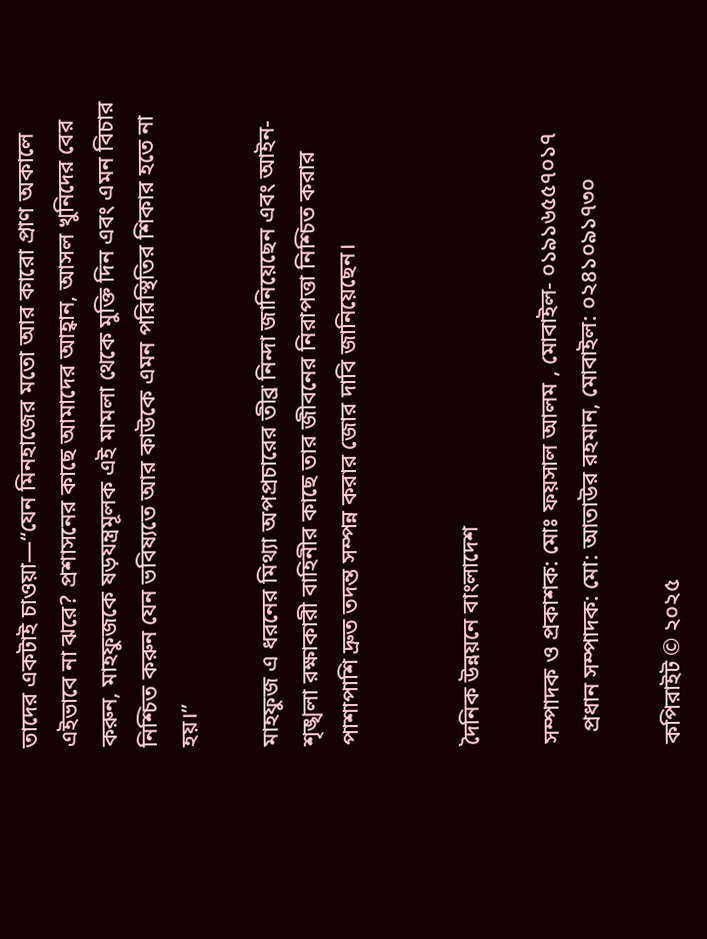তাদের একটাই চাওয়া—“যেন মিনহাজের মতো আর কারো প্রাণ অকালে এইভাবে না ঝরে? প্রশাসনের কাছে আমাদের আহ্বান, আসল খুনিদের বের করুন, মাহফুজকে ষড়যন্ত্রমূলক এই মামলা থেকে মুক্তি দিন এবং এমন বিচার নিশ্চিত করুন যেন ভবিষ্যতে আর কাউকে এমন পরিস্থিতির শিকার হতে না হয়।”

মাহফুজ এ ধরনের মিথ্যা অপপ্রচারের তীব্র নিন্দা জানিয়েছেন এবং আইন-শৃঙ্খলা রক্ষাকারী বাহিনীর কাছে তার জীবনের নিরাপত্তা নিশ্চিত করার পাশাপাশি দ্রুত তদন্ত সম্পন্ন করার জোর দাবি জানিয়েছেন।


দৈনিক উন্নয়নে বাংলাদেশ

সম্পাদক ও প্রকাশক: মোঃ ফয়সাল আলম , মোবাইল- ০১৯১৬৫৫৭০১৭
  প্রধান সম্পাদক: মো: আতাউর রহমান, মোবাইল: ০২৪১০৯১৭৩০

কপিরাইট © ২০২৫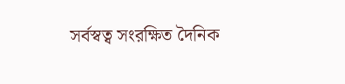সর্বস্বত্ব সংরক্ষিত দৈনিক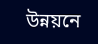উন্নয়নে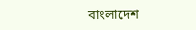বাংলাদেশ